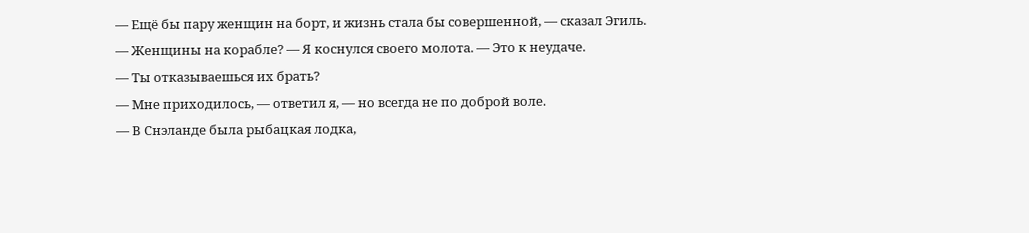— Ещё бы пару женщин на борт, и жизнь стала бы совершенной, — сказал Эгиль.
— Женщины на корабле? — Я коснулся своего молота. — Это к неудаче.
— Ты отказываешься их брать?
— Мне приходилось, — ответил я, — но всегда не по доброй воле.
— В Снэланде была рыбацкая лодка,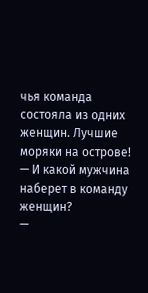чья команда состояла из одних женщин. Лучшие моряки на острове!
— И какой мужчина наберет в команду женщин?
—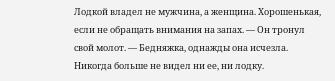Лодкой владел не мужчина, а женщина. Хорошенькая, если не обращать внимания на запах. — Он тронул свой молот. — Бедняжка, однажды она исчезла. Никогда больше не видел ни ее, ни лодку.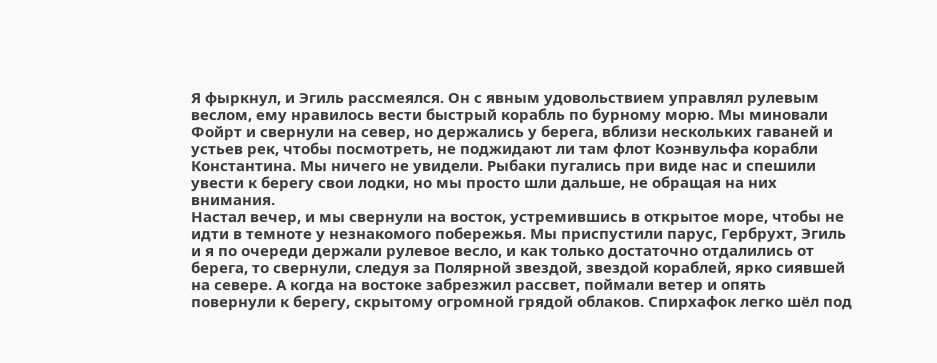Я фыркнул, и Эгиль рассмеялся. Он с явным удовольствием управлял рулевым веслом, ему нравилось вести быстрый корабль по бурному морю. Мы миновали Фойрт и свернули на север, но держались у берега, вблизи нескольких гаваней и устьев рек, чтобы посмотреть, не поджидают ли там флот Коэнвульфа корабли Константина. Мы ничего не увидели. Рыбаки пугались при виде нас и спешили увести к берегу свои лодки, но мы просто шли дальше, не обращая на них внимания.
Настал вечер, и мы свернули на восток, устремившись в открытое море, чтобы не идти в темноте у незнакомого побережья. Мы приспустили парус, Гербрухт, Эгиль и я по очереди держали рулевое весло, и как только достаточно отдалились от берега, то свернули, следуя за Полярной звездой, звездой кораблей, ярко сиявшей на севере. А когда на востоке забрезжил рассвет, поймали ветер и опять повернули к берегу, скрытому огромной грядой облаков. Спирхафок легко шёл под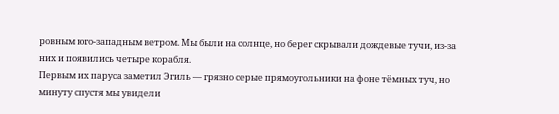ровным юго-западным ветром. Мы были на солнце, но берег скрывали дождевые тучи, из-за них и появились четыре корабля.
Первым их паруса заметил Эгиль — грязно серые прямоугольники на фоне тёмных туч, но минуту спустя мы увидели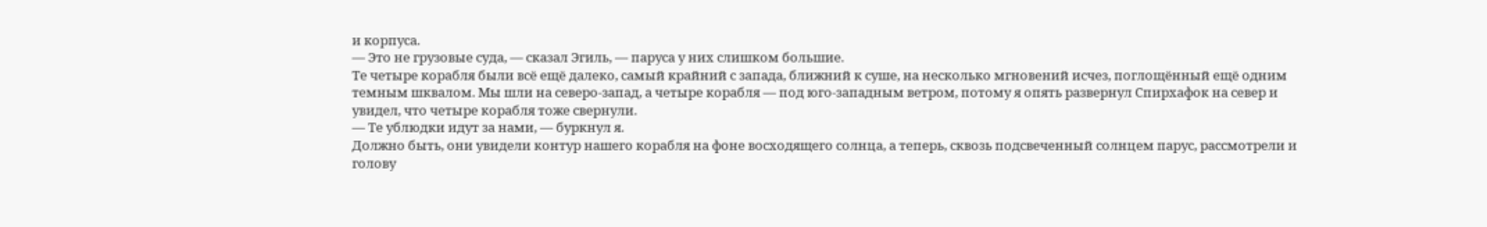и корпуса.
— Это не грузовые суда, — сказал Эгиль, — паруса у них слишком большие.
Те четыре корабля были всё ещё далеко, самый крайний с запада, ближний к суше, на несколько мгновений исчез, поглощённый ещё одним темным шквалом. Мы шли на северо-запад, а четыре корабля — под юго-западным ветром, потому я опять развернул Спирхафок на север и увидел, что четыре корабля тоже свернули.
— Те ублюдки идут за нами, — буркнул я.
Должно быть, они увидели контур нашего корабля на фоне восходящего солнца, а теперь, сквозь подсвеченный солнцем парус, рассмотрели и голову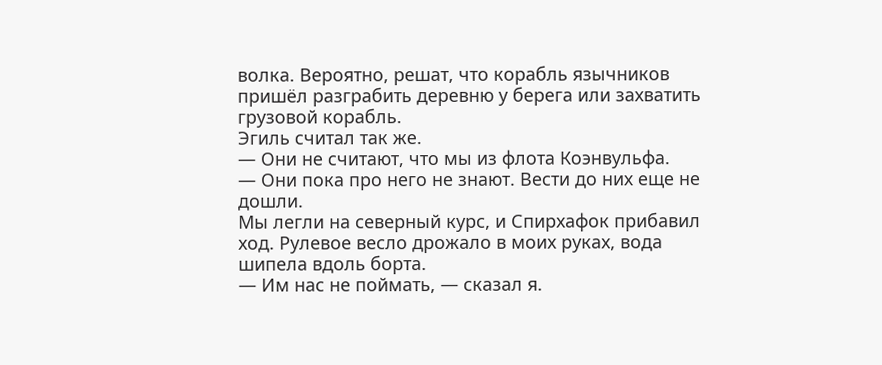волка. Вероятно, решат, что корабль язычников пришёл разграбить деревню у берега или захватить грузовой корабль.
Эгиль считал так же.
— Они не считают, что мы из флота Коэнвульфа.
— Они пока про него не знают. Вести до них еще не дошли.
Мы легли на северный курс, и Спирхафок прибавил ход. Рулевое весло дрожало в моих руках, вода шипела вдоль борта.
— Им нас не поймать, — сказал я.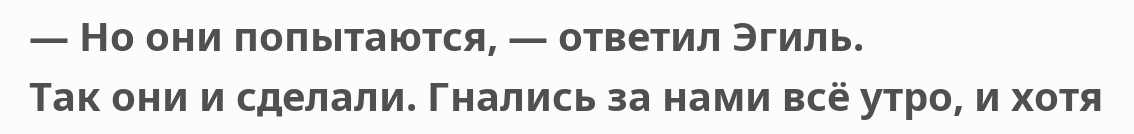— Но они попытаются, — ответил Эгиль.
Так они и сделали. Гнались за нами всё утро, и хотя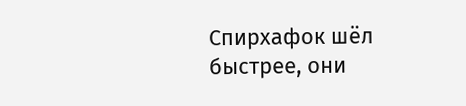Спирхафок шёл быстрее, они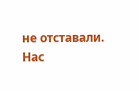не отставали.
Нас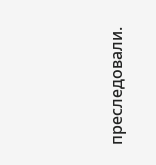преследовали.